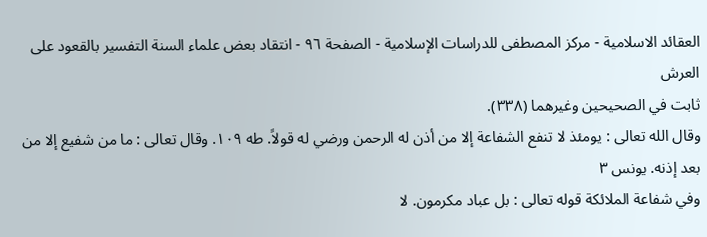العقائد الاسلامية - مركز المصطفى للدراسات الإسلامية - الصفحة ٩٦ - انتقاد بعض علماء السنة التفسير بالقعود على العرش
ثابت في الصحيحين وغيرهما (٣٣٨).
وقال الله تعالى : يومئذ لا تنفع الشفاعة إلا من أذن له الرحمن ورضي له قولاً. طه ١٠٩. وقال تعالى : ما من شفيع إلا من بعد إذنه. يونس ٣
وفي شفاعة الملائكة قوله تعالى : بل عباد مكرمون. لا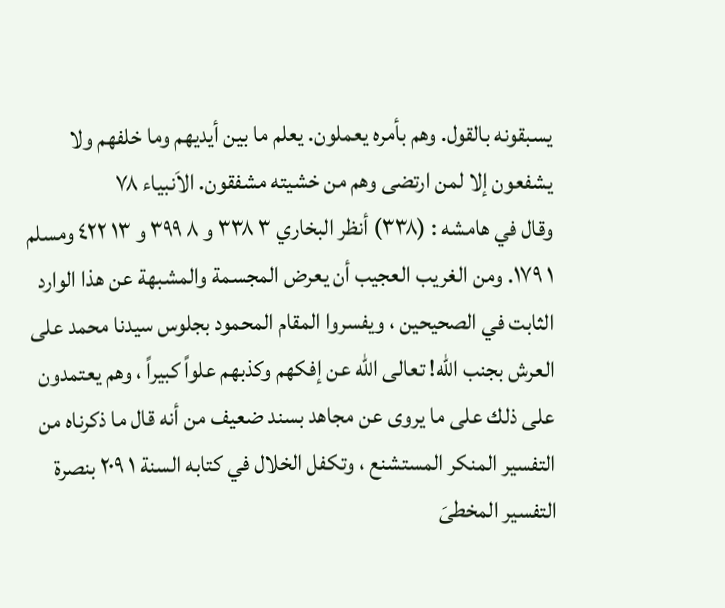يسبقونه بالقول. وهم بأمره يعملون. يعلم ما بين أيديهم وما خلفهم ولا يشفعون إلا لمن ارتضى وهم من خشيته مشفقون. الاَنبياء ٧٨
وقال في هامشه : (٣٣٨) أنظر البخاري ٣ ٣٣٨ و ٨ ٣٩٩ و ١٣ ٤٢٢ ومسلم ١ ١٧٩. ومن الغريب العجيب أن يعرض المجسمة والمشبهة عن هذا الوارد الثابت في الصحيحين ، ويفسروا المقام المحمود بجلوس سيدنا محمد على العرش بجنب الله! تعالى الله عن إفكهم وكذبهم علواً كبيراً ، وهم يعتمدون على ذلك على ما يروى عن مجاهد بسند ضعيف من أنه قال ما ذكرناه من التفسير المنكر المستشنع ، وتكفل الخلال في كتابه السنة ١ ٢٠٩ بنصرة التفسير المخطىَ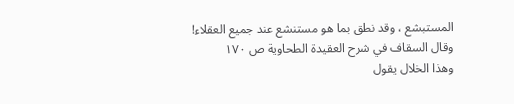المستبشع ، وقد نطق بما هو مستنشع عند جميع العقلاء!
وقال السقاف في شرح العقيدة الطحاوية ص ١٧٠
وهذا الخلال يقول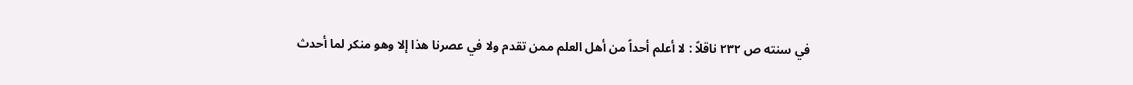في سنته ص ٢٣٢ ناقلاً : لا أعلم أحداً من أهل العلم ممن تقدم ولا في عصرنا هذا إلا وهو منكر لما أحدث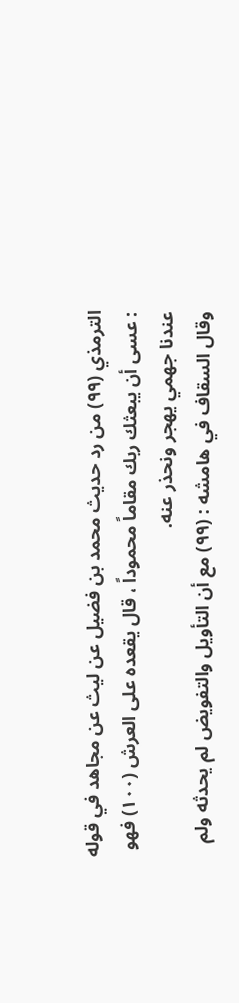الترمذي (٩٩) من رد حديث محمد بن فضيل عن ليث عن مجاهد في قوله : عسى أن يبعثك ربك مقاماً محموداً ، قال يقعده على العرش (١٠٠) فهو عندنا جهمي يهجر ونحذر عنه.
وقال السقاف في هامشه : (٩٩) مع أن التأويل والتفويض لم يحدثه ولم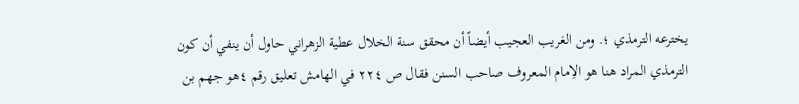يخترعه الترمذي ؛. ومن الغريب العجيب أيضاً أن محقق سنة الخلال عطية الزهراني حاول أن ينفي أن كون الترمذي المراد هنا هو الاِمام المعروف صاحب السنن فقال ص ٢٢٤ في الهامش تعليق رقم ٤هو جهم بن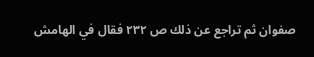صفوان ثم تراجع عن ذلك ص ٢٣٢ فقال في الهامش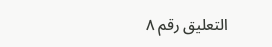التعليق رقم ٨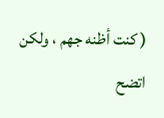( كنت أظنه جهم ، ولكن اتضح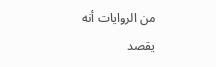من الروايات أنه يقصد